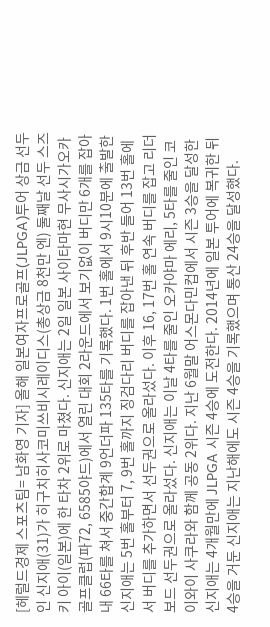[헤럴드경제 스포츠팀= 남화영 기자] 올해 일본여자프로골프(JLPGA)투어 상금 선두인 신지애(31)가 히구치히사코미쓰비시레이디스(총상금 8천만 엔) 둘째날 선두 스즈키 아이(일본)에 한 타차 2위로 마쳤다. 신지애는 2일 일본 사이타마현 무사시가오카 골프클럽(파72, 6585야드)에서 열린 대회 2라운드에서 보기없이 버디만 6개를 잡아내 66타를 쳐서 중간합계 9언더파 135타를 기록했다. 1번 홀에서 9시10분에 출발한 신지애는 5번 홀부터 7, 9번 홀까지 징검다리 버디를 잡아낸 뒤 후반 들어 13번 홀에서 버디를 추가하면서 선두권으로 올라섰다. 이후 16, 17번 홀 연속 버디를 잡고 리더보드 선두권으로 올라섰다. 신지애는 이날 4타를 줄인 오카야마 에리, 5타를 줄인 코이와이 사쿠라와 함께 공동 2위다. 지난 6월말 어스몬다민컵에서 시즌 3승을 달성한 신지애는 4개월만에 JLPGA 시즌 4승에 도전한다. 2014년에 일본 투어에 복귀한 뒤 4승을 거둔 신지애는 지난해에도 시즌 4승을 기록했으며 통산 24승을 달성했다.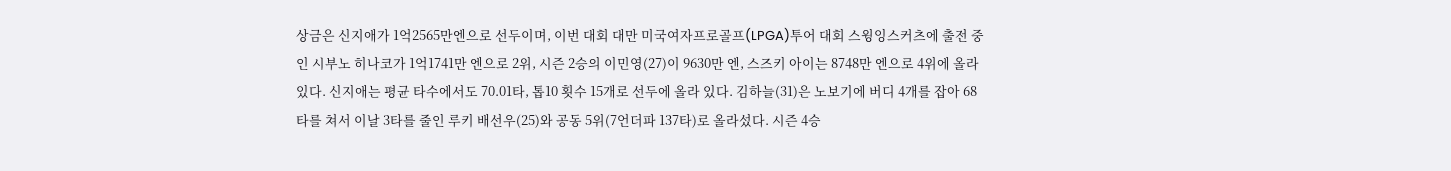상금은 신지애가 1억2565만엔으로 선두이며, 이번 대회 대만 미국여자프로골프(LPGA)투어 대회 스윙잉스커츠에 출전 중인 시부노 히나코가 1억1741만 엔으로 2위, 시즌 2승의 이민영(27)이 9630만 엔, 스즈키 아이는 8748만 엔으로 4위에 올라 있다. 신지애는 평균 타수에서도 70.01타, 톱10 횟수 15개로 선두에 올라 있다. 김하늘(31)은 노보기에 버디 4개를 잡아 68타를 쳐서 이날 3타를 줄인 루키 배선우(25)와 공동 5위(7언더파 137타)로 올라섰다. 시즌 4승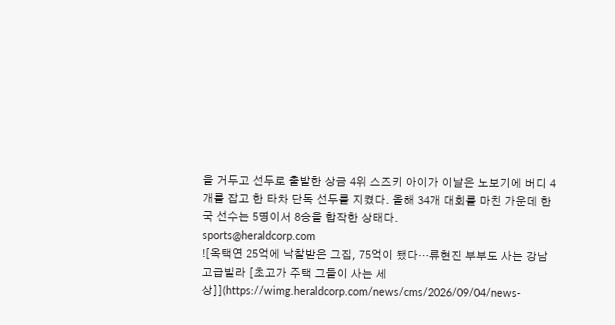을 거두고 선두로 출발한 상금 4위 스즈키 아이가 이날은 노보기에 버디 4개를 잡고 한 타차 단독 선두를 지켰다. 올해 34개 대회를 마친 가운데 한국 선수는 5명이서 8승을 합작한 상태다.
sports@heraldcorp.com
![옥택연 25억에 낙찰받은 그집, 75억이 됐다…류현진 부부도 사는 강남 고급빌라 [초고가 주택 그들이 사는 세상]](https://wimg.heraldcorp.com/news/cms/2026/09/04/news-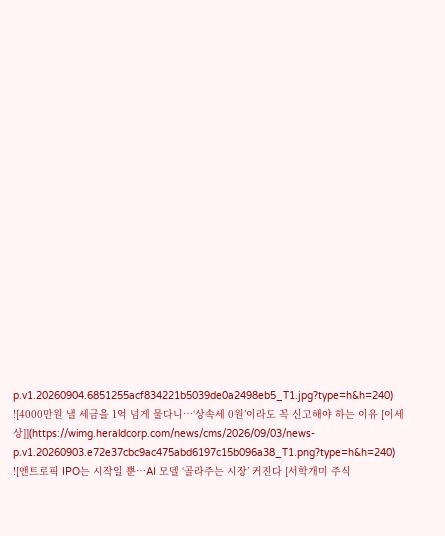p.v1.20260904.6851255acf834221b5039de0a2498eb5_T1.jpg?type=h&h=240)
![4000만원 낼 세금을 1억 넘게 물다니…‘상속세 0원’이라도 꼭 신고해야 하는 이유 [이세상]](https://wimg.heraldcorp.com/news/cms/2026/09/03/news-p.v1.20260903.e72e37cbc9ac475abd6197c15b096a38_T1.png?type=h&h=240)
![앤트로픽 IPO는 시작일 뿐…AI 모델 ‘골라주는 시장’ 커진다 [서학개미 주식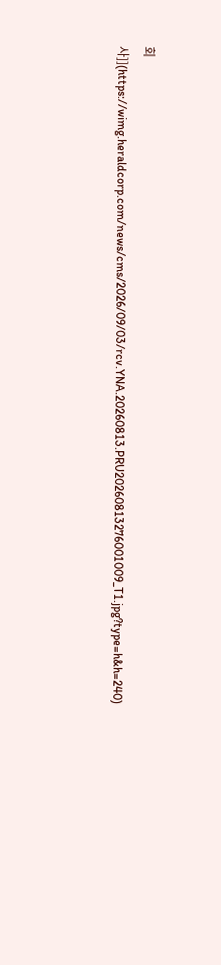회사]](https://wimg.heraldcorp.com/news/cms/2026/09/03/rcv.YNA.20260813.PRU20260813276001009_T1.jpg?type=h&h=240)